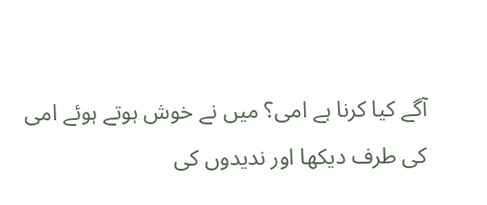آگے کیا کرنا ہے امی؟ میں نے خوش ہوتے ہوئے امی کی طرف دیکھا اور ندیدوں کی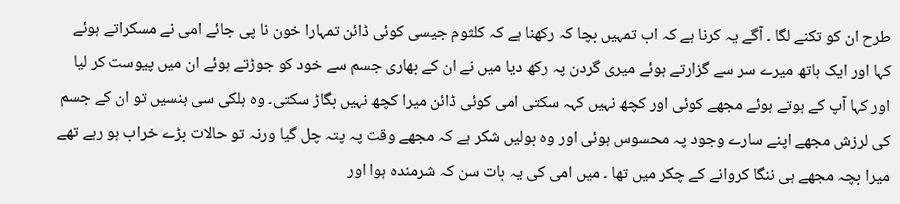طرح ان کو تکنے لگا ۔ آگے یہ کرنا ہے کہ اب تمہیں بچا کہ رکھنا ہے کہ کلثوم جیسی کوئی ڈائن تمہارا خون نا پی جائے امی نے مسکراتے ہوئے کہا اور ایک ہاتھ میرے سر سے گزارتے ہوئے میری گردن پہ رکھ دیا میں نے ان کے بھاری جسم سے خود کو جوڑتے ہوئے ان میں پیوست کر لیا اور کہا آپ کے ہوتے ہوئے مجھے کوئی اور کچھ نہیں کہہ سکتی امی کوئی ڈائن میرا کچھ نہیں بگاڑ سکتی۔ وہ ہلکی سی ہنسیں تو ان کے جسم کی لرزش مجھے اپنے سارے وجود پہ محسوس ہوئی اور وہ بولیں شکر ہے کہ مجھے وقت پہ پتہ چل گیا ورنہ تو حالات بڑے خراب ہو رہے تھے میرا بچہ مجھے ہی ننگا کروانے کے چکر میں تھا ۔ میں امی کی یہ بات سن کہ شرمندہ ہوا اور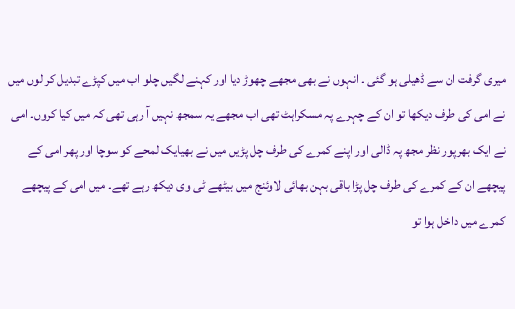میری گرفت ان سے ڈھیلی ہو گئی ۔ انہوں نے بھی مجھے چھوڑ دیا اور کہنے لگیں چلو اب میں کپڑے تبدیل کر لوں میں نے امی کی طرف دیکھا تو ان کے چہرے پہ مسکراہٹ تھی اب مجھے یہ سمجھ نہیں آ رہی تھی کہ میں کیا کروں۔ امی نے ایک بھرپور نظر مجھ پہ ڈالی اور اپنے کمرے کی طرف چل پڑیں میں نے بھیایک لمحے کو سوچا اور پھر امی کے پیچھے ان کے کمرے کی طرف چل پڑا باقی بہن بھائی لاوئنج میں بیٹھے ٹی وی دیکھ رہے تھے۔ میں امی کے پیچھے کمرے میں داخل ہوا تو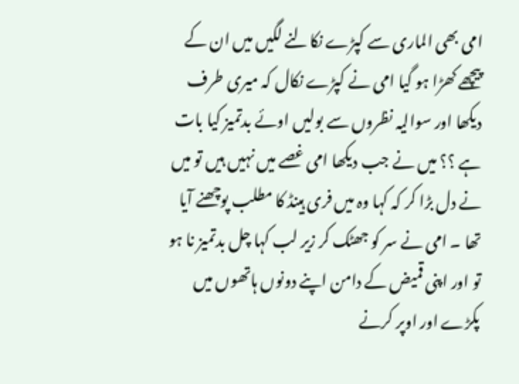امی بھی الماری سے کپڑے نکالنے لگیں میں ان کے پیچھے کھڑا ہو گیا امی نے کپڑے نکال کہ میری طرف دیکھا اور سوالیہ نظروں سے بولیں اوئے بدتمیز کیا بات ہے ؟؟ میں نے جب دیکھا امی غصے میں نہیں ہیں تو میں نے دل بڑا کر کہ کہا وہ میں فری ہینڈ کا مطلب پوچھنے آیا تھا ۔ امی نے سر کو جھٹک کر زیر لب کہا چل بدتمیز نا ہو تو اور اپنی قمیض کے دامن اپنے دونوں ہاتھوں میں پکڑے اور اوپر کرنے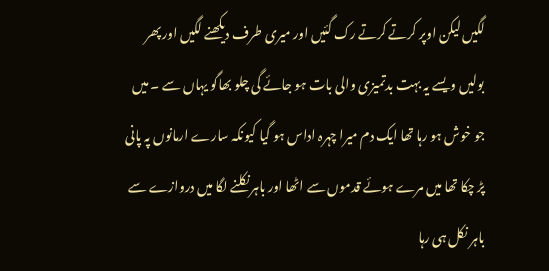لگیں لیکن اوپر کرتے کرتے رک گئیں اور میری طرف دیکھنے لگیں اور پھر بولیں ویسے یہ بہت بدتمیزی والی بات ہو جائے گی چلو بھاگو یہاں سے ۔ میں جو خوش ہو رہا تھا ایک دم میرا چہرہ اداس ہو گیا کیونکہ سارے ارمانوں پہ پانی پڑ چکا تھا میں مرے ہوئے قدموں سے اٹھا اور باہر نکلنے لگا میں دروازے سے باہر نکل ہی رہا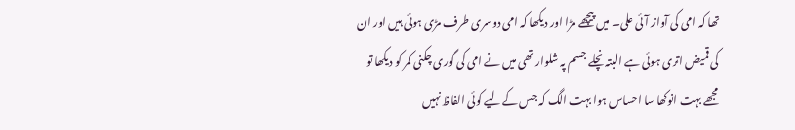تھا کہ امی کی آواز آئی علی۔ میں پیچھے مڑا اور دیکھا کہ امی دوسری طرف مڑی ہوئی ہیں اور ان کی قمیض اتری ہوئی ہے البتہ نچلے جسم پہ شلوار تھی میں نے امی کی گوری چکنی کمر کو دیکھا تو مجھے بہت انوکھا سا احساس ہوا بہت الگ کہ جس کےلیے کوئی الفاظ نہیں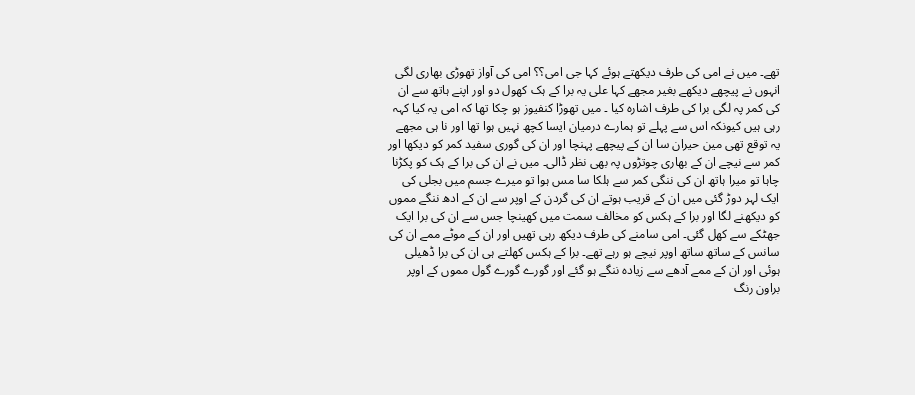تھے۔ میں نے امی کی طرف دیکھتے ہوئے کہا جی امی؟؟ امی کی آواز تھوڑی بھاری لگی انہوں نے پیچھے دیکھے بغیر مجھے کہا علی یہ برا کے ہک کھول دو اور اپنے ہاتھ سے ان کی کمر پہ لگی برا کی طرف اشارہ کیا ۔ میں تھوڑا کنفیوز ہو چکا تھا کہ امی یہ کیا کہہ رہی ہیں کیونکہ اس سے پہلے تو ہمارے درمیان ایسا کچھ نہیں ہوا تھا اور نا ہی مجھے یہ توقع تھی مین حیران سا ان کے پیچھے پہنچا اور ان کی گوری سفید کمر کو دیکھا اور کمر سے نیچے ان کے بھاری چوتڑوں پہ بھی نظر ڈالی۔ میں نے ان کی برا کے ہک کو پکڑنا چاہا تو میرا ہاتھ ان کی ننگی کمر سے ہلکا سا مس ہوا تو میرے جسم میں بجلی کی ایک لہر دوڑ گئی میں ان کے قریب ہوتے ان کی گردن کے اوپر سے ان کے ادھ ننگے مموں کو دیکھنے لگا اور برا کے ہکس کو مخالف سمت میں کھینچا جس سے ان کی برا ایک جھٹکے سے کھل گئی۔ امی سامنے کی طرف دیکھ رہی تھیں اور ان کے موٹے ممے ان کی سانس کے ساتھ ساتھ اوپر نیچے ہو رہے تھے۔ برا کے ہکس کھلتے ہی ان کی برا ڈھیلی ہوئی اور ان کے ممے آدھے سے زیادہ ننگے ہو گئے اور گورے گورے گول مموں کے اوپر براون رنگ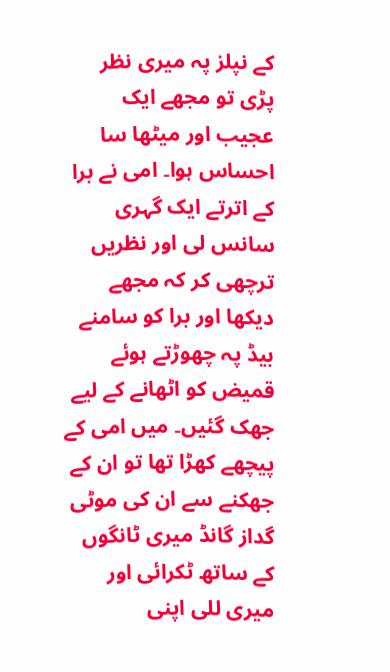کے نپلز پہ میری نظر پڑی تو مجھے ایک عجیب اور میٹھا سا احساس ہوا۔ امی نے برا کے اترتے ایک گہری سانس لی اور نظریں ترچھی کر کہ مجھے دیکھا اور برا کو سامنے بیڈ پہ چھوڑتے ہوئے قمیض کو اٹھانے کے لیے جھک گئیں۔ میں امی کے پیچھے کھڑا تھا تو ان کے جھکنے سے ان کی موٹی گداز گانڈ میری ٹانگوں کے ساتھ ٹکرائی اور میری للی اپنی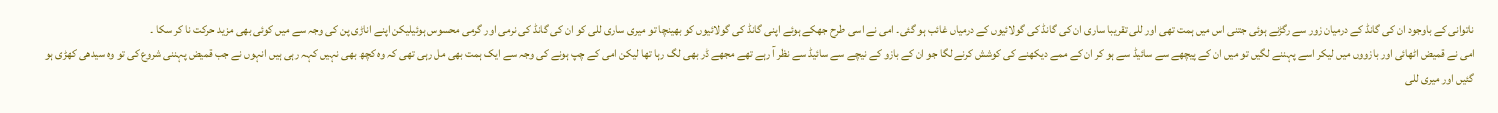ناتوانی کے باوجود ان کی گانڈ کے درمیان زور سے رگڑنے ہوئی جتنی اس میں ہمت تھی اور للی تقریبا ساری ان کی گانڈ کی گولائیوں کے درمیاں غائب ہو گئی۔ امی نے اسی طرح جھکے ہوئے اپنی گانڈ کی گولائیوں کو بھینچا تو میری ساری للی کو ان کی گانڈ کی نرمی اور گرمی محسوس ہوئیلیکن اپنے اناڑی پن کی وجہ سے میں کوئی بھی مزید حرکت نا کر سکا ۔
امی نے قمیض اٹھائی اور بازووں میں لیکر اسے پہننے لگیں تو میں ان کے پیچھے سے سائیڈ سے ہو کر ان کے ممے دیکھنے کی کوشش کرنے لگا جو ان کے بازو کے نیچے سے سائیڈ سے نظر آ رہے تھے مجھے ڈر بھی لگ رہا تھا لیکن امی کے چپ ہونے کی وجہ سے ایک ہمت بھی مل رہی تھی کہ وہ کچھ بھی نہیں کہہ رہی ہیں انہوں نے جب قمیض پہننی شروع کی تو وہ سیدھی کھڑی ہو گئیں اور میری للی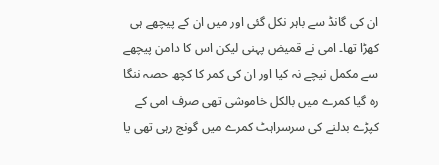ان کی گانڈ سے باہر نکل گئی اور میں ان کے پیچھے ہی کھڑا تھا۔ امی نے قمیض پہنی لیکن اس کا دامن پیچھے سے مکمل نیچے نہ کیا اور ان کی کمر کا کچھ حصہ ننگا رہ گیا کمرے میں بالکل خاموشی تھی صرف امی کے کپڑے بدلنے کی سرسراہٹ کمرے میں گونج رہی تھی یا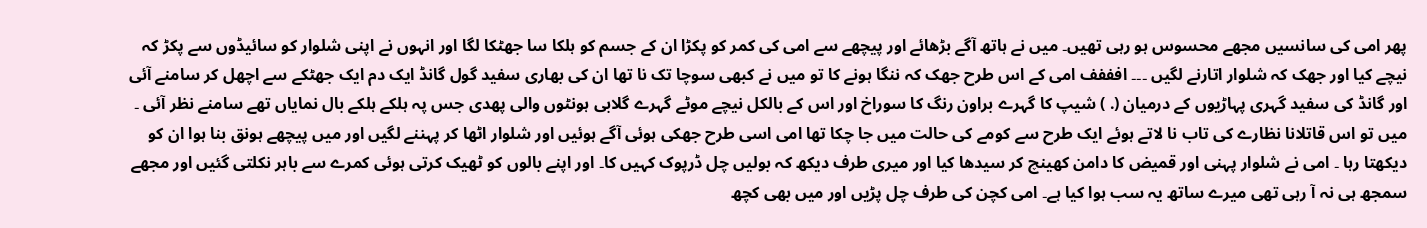پھر امی کی سانسیں مجھے محسوس ہو رہی تھیں۔ میں نے ہاتھ آگے بڑھائے اور پیچھے سے امی کی کمر کو پکڑا ان کے جسم کو ہلکا سا جھٹکا لگا اور انہوں نے اپنی شلوار کو سائیڈوں سے پکڑ کہ نیچے کیا اور جھک کہ شلوار اتارنے لگیں ۔۔۔ افففف امی کے اس طرح جھک کہ ننگا ہونے کا تو میں نے کبھی سوچا تک نا تھا ان کی بھاری سفید گول گانڈ ایک دم ایک جھٹکے سے اچھل کر سامنے آئی اور گانڈ کی سفید گہری پہاڑیوں کے درمیان (. ) شیپ کا گہرے براون رنگ کا سوراخ اور اس کے بالکل نیچے موٹے گہرے گلابی ہونٹوں والی پھدی جس پہ ہلکے ہلکے بال نمایاں تھے سامنے نظر آئی ۔ میں تو اس قاتلانا نظارے کی تاب نا لاتے ہوئے ایک طرح سے کومے کی حالت میں جا چکا تھا امی اسی طرح جھکی ہوئی آگے ہوئیں اور شلوار اٹھا کر پہننے لگیں اور میں پیچھے ہونق بنا ہوا ان کو دیکھتا رہا ۔ امی نے شلوار پہنی اور قمیض کا دامن کھینچ کر سیدھا کیا اور میری طرف دیکھ کہ بولیں چل ڈرپوک کہیں کا۔ اور اپنے بالوں کو ٹھیک کرتی ہوئی کمرے سے باہر نکلتی گئیں اور مجھے سمجھ ہی نہ آ رہی تھی میرے ساتھ یہ سب ہوا کیا ہے۔ امی کچن کی طرف چل پڑیں اور میں بھی کچھ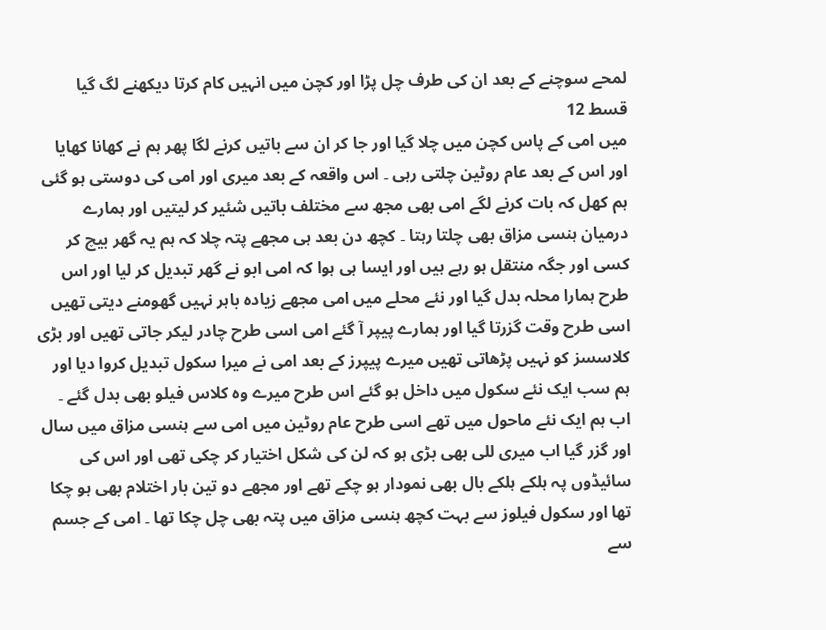لمحے سوچنے کے بعد ان کی طرف چل پڑا اور کچن میں انہیں کام کرتا دیکھنے لگ گیا
قسط 12
میں امی کے پاس کچن میں چلا گیا اور جا کر ان سے باتیں کرنے لگا پھر ہم نے کھانا کھایا اور اس کے بعد عام روٹین چلتی رہی ۔ اس واقعہ کے بعد میری اور امی کی دوستی ہو گئی ہم کھل کہ بات کرنے لگے امی بھی مجھ سے مختلف باتیں شئیر کر لیتیں اور ہمارے درمیان ہنسی مزاق بھی چلتا رہتا ۔ کچھ دن بعد ہی مجھے پتہ چلا کہ ہم یہ گھر بیچ کر کسی اور جگہ منتقل ہو رہے ہیں اور ایسا ہی ہوا کہ امی ابو نے گھر تبدیل کر لیا اور اس طرح ہمارا محلہ بدل گیا اور نئے محلے میں امی مجھے زیادہ باہر نہیں گھومنے دیتی تھیں اسی طرح وقت گزرتا گیا اور ہمارے پیپر آ گئے امی اسی طرح چادر لیکر جاتی تھیں اور بڑی کلاسسز کو نہیں پڑھاتی تھیں میرے پیپرز کے بعد امی نے میرا سکول تبدیل کروا دیا اور ہم سب ایک نئے سکول میں داخل ہو گئے اس طرح میرے وہ کلاس فیلو بھی بدل گئے ۔ اب ہم ایک نئے ماحول میں تھے اسی طرح عام روٹین میں امی سے ہنسی مزاق میں سال اور گزر گیا اب میری للی بھی بڑی ہو کہ لن کی شکل اختیار کر چکی تھی اور اس کی سائیڈوں پہ ہلکے ہلکے بال بھی نمودار ہو چکے تھے اور مجھے دو تین بار اختلام بھی ہو چکا تھا اور سکول فیلوز سے بہت کچھ ہنسی مزاق میں پتہ بھی چل چکا تھا ۔ امی کے جسم سے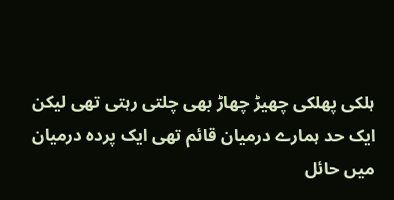ہلکی پھلکی چھیڑ چھاڑ بھی چلتی رہتی تھی لیکن ایک حد ہمارے درمیان قائم تھی ایک پردہ درمیان میں حائل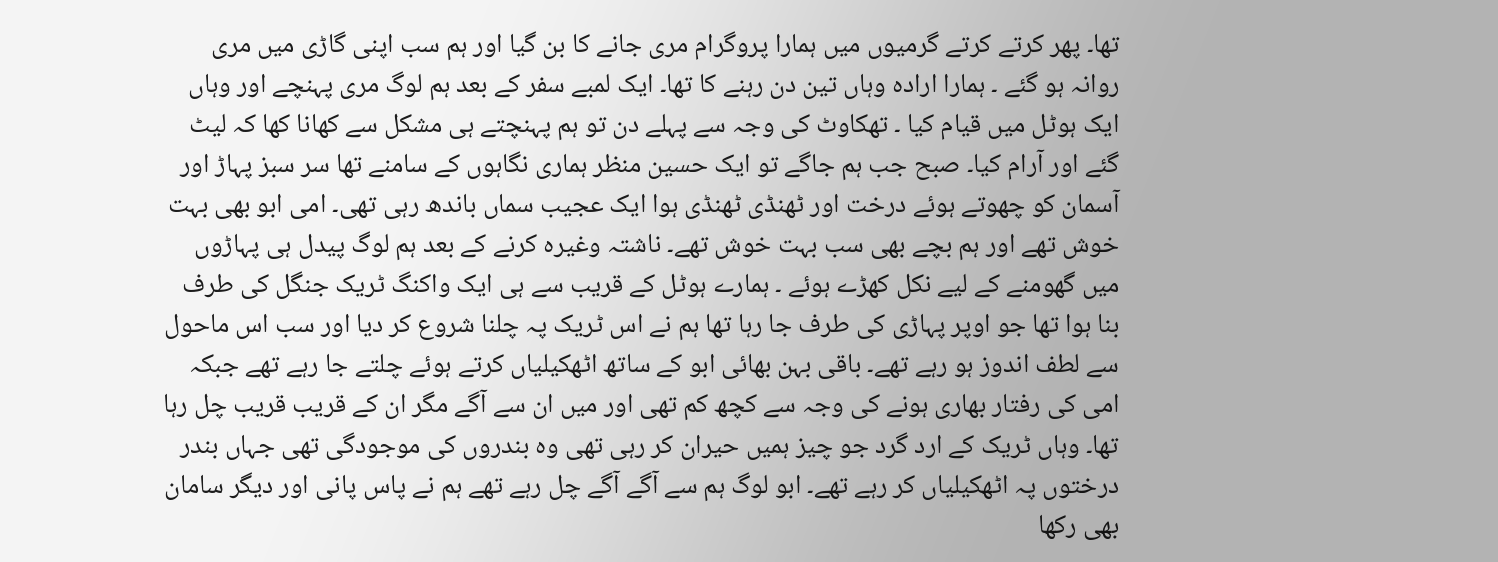تھا۔ پھر کرتے کرتے گرمیوں میں ہمارا پروگرام مری جانے کا بن گیا اور ہم سب اپنی گاڑی میں مری روانہ ہو گئے ۔ ہمارا ارادہ وہاں تین دن رہنے کا تھا۔ ایک لمبے سفر کے بعد ہم لوگ مری پہنچے اور وہاں ایک ہوٹل میں قیام کیا ۔ تھکاوٹ کی وجہ سے پہلے دن تو ہم پہنچتے ہی مشکل سے کھانا کھا کہ لیٹ گئے اور آرام کیا۔ صبح جب ہم جاگے تو ایک حسین منظر ہماری نگاہوں کے سامنے تھا سر سبز پہاڑ اور آسمان کو چھوتے ہوئے درخت اور ٹھنڈی ٹھنڈی ہوا ایک عجیب سماں باندھ رہی تھی۔ امی ابو بھی بہت خوش تھے اور ہم بچے بھی سب بہت خوش تھے۔ ناشتہ وغیرہ کرنے کے بعد ہم لوگ پیدل ہی پہاڑوں میں گھومنے کے لیے نکل کھڑے ہوئے ۔ ہمارے ہوٹل کے قریب سے ہی ایک واکنگ ٹریک جنگل کی طرف بنا ہوا تھا جو اوپر پہاڑی کی طرف جا رہا تھا ہم نے اس ٹریک پہ چلنا شروع کر دیا اور سب اس ماحول سے لطف اندوز ہو رہے تھے۔ باقی بہن بھائی ابو کے ساتھ اٹھکیلیاں کرتے ہوئے چلتے جا رہے تھے جبکہ امی کی رفتار بھاری ہونے کی وجہ سے کچھ کم تھی اور میں ان سے آگے مگر ان کے قریب قریب چل رہا تھا۔ وہاں ٹریک کے ارد گرد جو چیز ہمیں حیران کر رہی تھی وہ بندروں کی موجودگی تھی جہاں بندر درختوں پہ اٹھکیلیاں کر رہے تھے۔ ابو لوگ ہم سے آگے آگے چل رہے تھے ہم نے پاس پانی اور دیگر سامان بھی رکھا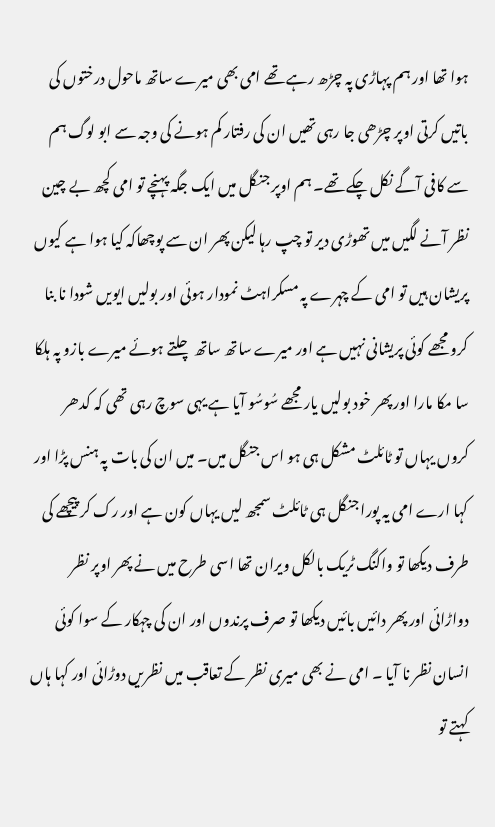ہوا تھا اور ہم پہاڑی پہ چڑھ رہے تھے امی بھی میرے ساتھ ماحول درختوں کی باتیں کرتی اوپر چڑھی جا رہی تھیں ان کی رفتار کم ہونے کی وجہ سے ابو لوگ ہم سے کافی آگے نکل چکے تھے۔ ہم اوپر جنگل میں ایک جگہ پہنچے تو امی کچھ بے چین نظر آنے لگیں میں تھوڑی دیر تو چپ رہا لیکن پھر ان سے پوچھاکہ کیا ہوا ہے کیوں پریشان ہیں تو امی کے چہرے پہ مسکراہٹ نمودار ہوئی اور بولیں ایویں شودا نا بنا کرو مجھے کوئی پریشانی نہیں ہے اور میرے ساتھ ساتھ چلتے ہوئے میرے بازو پہ ہلکا سا مکا مارا اور پھر خود بولیں یار مجھے سُوسُو آیا ہے یہی سوچ رہی تھی کہ کدھر کروں یہاں تو ٹائلٹ مشکل ہی ہو اس جنگل میں۔ میں ان کی بات پہ ہنس پڑا اور کہا ارے امی یہ پورا جنگل ہی ٹائلٹ سمجھ لیں یہاں کون ہے اور رک کر پیچھے کی طرف دیکھا تو واکنگ ٹریک بالکل ویران تھا اسی طرح میں نے پھر اوپر نظر دواڑائی اور پھر دائیں بائیں دیکھا تو صرف پرندوں اور ان کی چہکار کے سوا کوئی انسان نظر نا آیا ۔ امی نے بھی میری نظر کے تعاقب میں نظریں دوڑائی اور کہا ہاں کہتے تو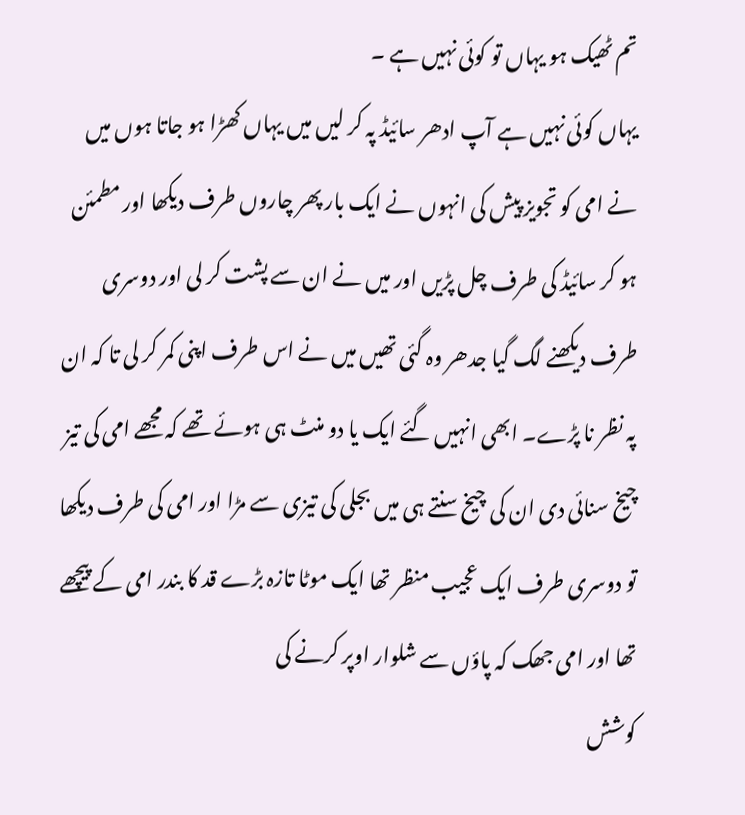تم ٹھیک ہو یہاں تو کوئی نہیں ہے ۔
یہاں کوئی نہیں ہے آپ ادھر سائیڈ پہ کر لیں میں یہاں کھڑا ہو جاتا ہوں میں نے امی کو تجویز پیش کی انہوں نے ایک بار پھر چاروں طرف دیکھا اور مطمئن ہو کر سائیڈ کی طرف چل پڑیں اور میں نے ان سے پشت کر لی اور دوسری طرف دیکھنے لگ گیا جدھر وہ گئی تھیں میں نے اس طرف اپنی کمر کر لی تا کہ ان پہ نظر نا پڑے۔ ابھی انہیں گئے ایک یا دو منٹ ہی ہوئے تھے کہ مجھے امی کی تیز چیخ سنائی دی ان کی چیخ سنتے ہی میں بجلی کی تیزی سے مڑا اور امی کی طرف دیکھا تو دوسری طرف ایک عجیب منظر تھا ایک موٹا تازہ بڑے قد کا بندر امی کے پیچھے تھا اور امی جھک کہ پاؤں سے شلوار اوپر کرنے کی
کوشش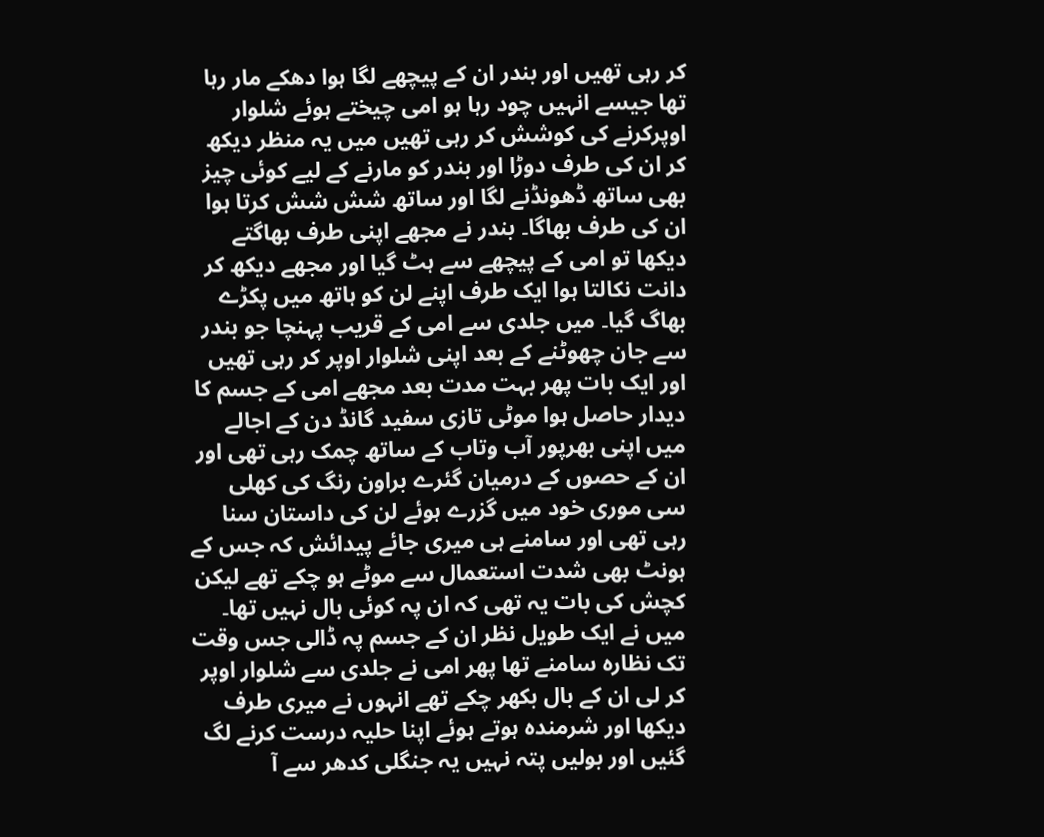کر رہی تھیں اور بندر ان کے پیچھے لگا ہوا دھکے مار رہا تھا جیسے انہیں چود رہا ہو امی چیختے ہوئے شلوار اوپرکرنے کی کوشش کر رہی تھیں میں یہ منظر دیکھ کر ان کی طرف دوڑا اور بندر کو مارنے کے لیے کوئی چیز بھی ساتھ ڈھونڈنے لگا اور ساتھ شش شش کرتا ہوا ان کی طرف بھاگا۔ بندر نے مجھے اپنی طرف بھاگتے دیکھا تو امی کے پیچھے سے ہٹ گیا اور مجھے دیکھ کر دانت نکالتا ہوا ایک طرف اپنے لن کو ہاتھ میں پکڑے بھاگ گیا۔ میں جلدی سے امی کے قریب پہنچا جو بندر سے جان چھوٹنے کے بعد اپنی شلوار اوپر کر رہی تھیں اور ایک بات پھر بہت مدت بعد مجھے امی کے جسم کا دیدار حاصل ہوا موٹی تازی سفید گانڈ دن کے اجالے میں اپنی بھرپور آب وتاب کے ساتھ چمک رہی تھی اور ان کے حصوں کے درمیان گئرے براون رنگ کی کھلی سی موری خود میں گزرے ہوئے لن کی داستان سنا رہی تھی اور سامنے ہی میری جائے پیدائش کہ جس کے ہونٹ بھی شدت استعمال سے موٹے ہو چکے تھے لیکن کچش کی بات یہ تھی کہ ان پہ کوئی بال نہیں تھا۔ میں نے ایک طویل نظر ان کے جسم پہ ڈالی جس وقت تک نظارہ سامنے تھا پھر امی نے جلدی سے شلوار اوپر کر لی ان کے بال بکھر چکے تھے انہوں نے میری طرف دیکھا اور شرمندہ ہوتے ہوئے اپنا حلیہ درست کرنے لگ گئیں اور بولیں پتہ نہیں یہ جنگلی کدھر سے آ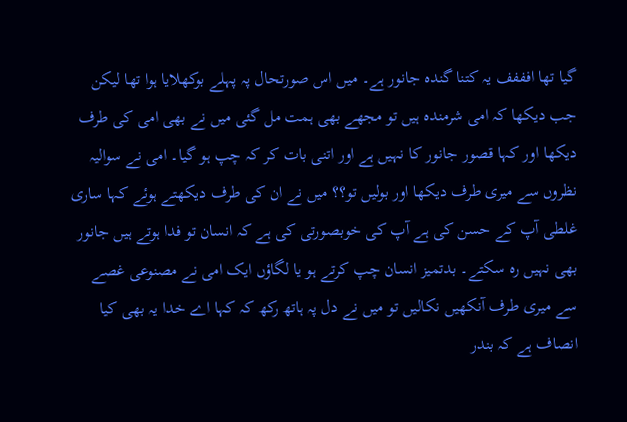گیا تھا افففف یہ کتنا گندہ جانور ہے۔ میں اس صورتحال پہ پہلے بوکھلایا ہوا تھا لیکن جب دیکھا کہ امی شرمندہ ہیں تو مجھے بھی ہمت مل گئی میں نے بھی امی کی طرف دیکھا اور کہا قصور جانور کا نہیں ہے اور اتنی بات کر کہ چپ ہو گیا۔ امی نے سوالیہ نظروں سے میری طرف دیکھا اور بولیں تو؟؟ میں نے ان کی طرف دیکھتے ہوئے کہا ساری غلطی آپ کے حسن کی ہے آپ کی خوبصورتی کی ہے کہ انسان تو فدا ہوتے ہیں جانور بھی نہیں رہ سکتے۔ بدتمیز انسان چپ کرتے ہو یا لگاؤں ایک امی نے مصنوعی غصے سے میری طرف آنکھیں نکالیں تو میں نے دل پہ ہاتھ رکھ کہ کہا اے خدا یہ بھی کیا انصاف ہے کہ بندر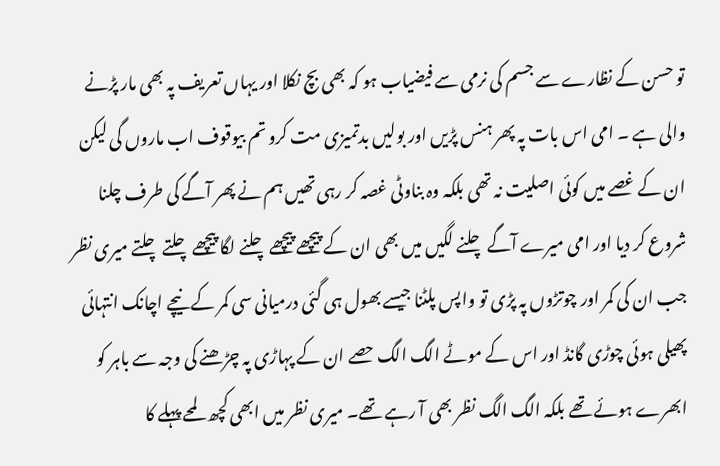تو حسن کے نظارے سے جسم کی نرمی سے فیضیاب ہو کہ بھی بچ نکلا اور یہاں تعریف پہ بھی مار پڑنے والی ہے ۔ امی اس بات پہ پھر ہنس پڑیں اور بولیں بدتمیزی مت کرو تم بیوقوف اب ماروں گی لیکن ان کے غصے میں کوئی اصلیت نہ تھی بلکہ وہ بناوٹی غصہ کر رہی تھیں ہم نے پھر آگے کی طرف چلنا شروع کر دیا اور امی میرے آگے چلنے لگیں میں بھی ان کے پیچھے پیچھے چلنے لگا پیچھے چلتے چلتے میری نظر جب ان کی کمر اور چوتڑوں پہ پڑی تو واپس پلٹنا جیسے بھول ہی گئی درمیانی سی کمر کے نیچے اچانک انتہائی پھیلی ہوئی چوڑی گانڈ اور اس کے موٹے الگ الگ حصے ان کے پہاڑی پہ چڑھنے کی وجہ سے باہر کو ابھرے ہوئے تھے بلکہ الگ الگ نظر بھی آ رہے تھے۔ میری نظر میں ابھی کچھ لمحے پہلے کا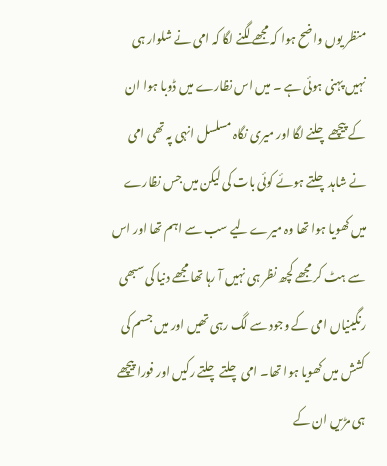منظر یوں واضح ہوا کہ مجھے لگنے لگا کہ امی نے شلوار ہی نہیں پہنی ہوئی ہے ۔ میں اس نظارے میں ڈوبا ہوا ان کے پیچھے چلنے لگا اور میری نگاہ مسلسل انہی پہ تھی امی نے شاہد چلتے ہوئے کوئی بات کی لیکن میں جس نظارے میں کھویا ہوا تھا وہ میرے لیے سب سے اہم تھا اور اس سے ہٹ کر مجھے کچھ نظر ہی نہیں آ رہا تھا مجھے دنیا کی سبھی رنگینیاں امی کے وجود سے لگ رہی تھیں اور میں جسم کی کشش میں کھویا ہوا تھا۔ امی چلتے چلتے رکیں اور فورا پیچھے ہی مڑیں ان کے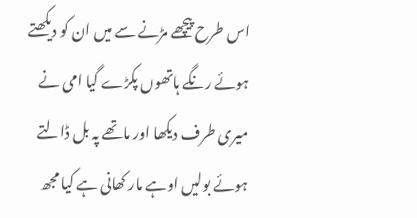اس طرح پیچھے مڑنے سے میں ان کو دیکھتے ہوئے رنگے ہاتھوں پکڑے گیا امی نے میری طرف دیکھا اور ماتھے پہ بل ڈالتے ہوئے بولیں اوہے مار کھانی ہے کیا مجھ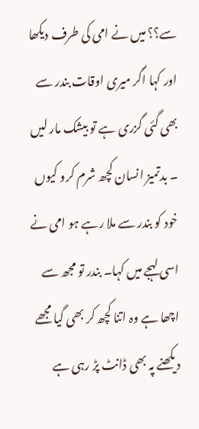سے؟؟ میں نے امی کی طرف دیکھا اور کہا اگر میری اوقات بندر سے بھی گئی گزری ہے تو بیشک مار لیں ۔ بدتمیز انسان کچھ شرم کرو کیوں خود کو بندر سے ملا رہے ہو امی نے اسی لہجے میں کہا۔ بندر تو مجھ سے اچھا ہے وہ اتنا کچھ کر بھی گیا مجھے دیکھنے پہ بھی ڈانٹ پڑ رہی ہے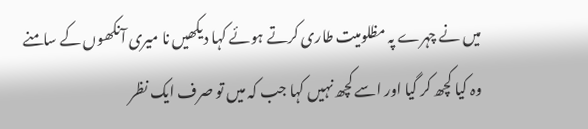میں نے چہرے پہ مظلومیت طاری کرتے ہوئے کہا دیکھیں نا میری آنکھوں کے سامنے وہ کیا کچھ کر گیا اور اسے کچھ نہیں کہا جب کہ میں تو صرف ایک نظر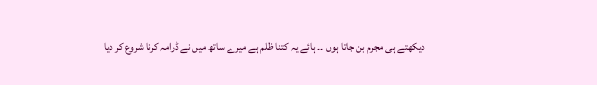دیکھتے ہی مجرم بن جاتا ہوں ۔۔ ہائے یہ کتنا ظلم ہے میرے ساتھ میں نے ڈرامہ کرنا شروع کر دیا